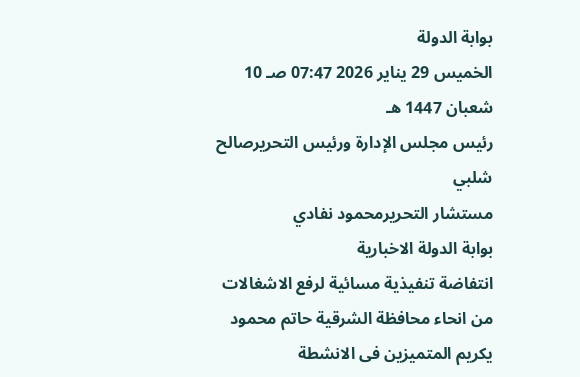بوابة الدولة
الخميس 29 يناير 2026 07:47 صـ 10 شعبان 1447 هـ
رئيس مجلس الإدارة ورئيس التحريرصالح شلبي
مستشار التحريرمحمود نفادي
بوابة الدولة الاخبارية
انتفاضة تنفيذية مسائية لرفع الاشغالات من انحاء محافظة الشرقية حاتم محمود يكريم المتميزين فى الانشطة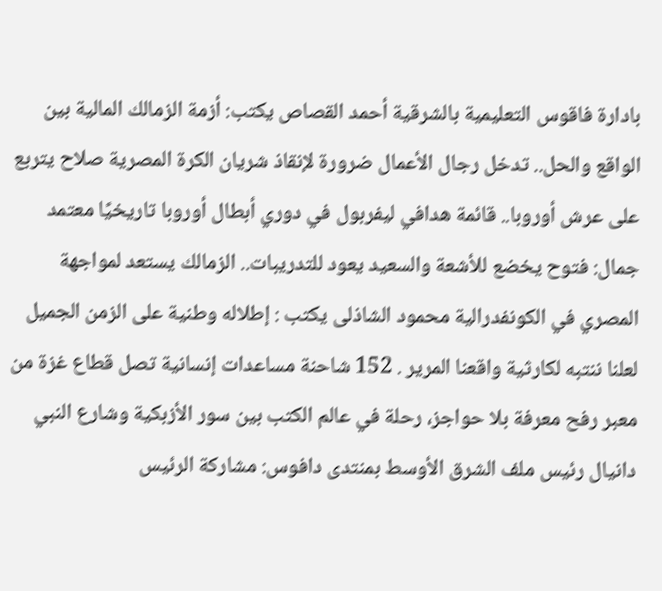بادارة فاقوس التعليمية بالشرقية أحمد القصاص يكتب: أزمة الزمالك المالية بين الواقع والحل.. تدخل رجال الأعمال ضرورة لإنقاذ شريان الكرة المصرية صلاح يتربع على عرش أوروبا.. قائمة هدافي ليفربول في دوري أبطال أوروبا تاريخيًا معتمد جمال: فتوح يخضع للأشعة والسعيد يعود للتدريبات.. الزمالك يستعد لمواجهة المصري في الكونفدرالية محمود الشاذلى يكتب : إطلاله وطنية على الزمن الجميل لعلنا ننتبه لكارثية واقعنا المرير . 152 شاحنة مساعدات إنسانية تصل قطاع غزة من معبر رفح معرفة بلا حواجز، رحلة في عالم الكتب بين سور الأزبكية وشارع النبي دانيال رئيس ملف الشرق الأوسط بمنتدى دافوس: مشاركة الرئيس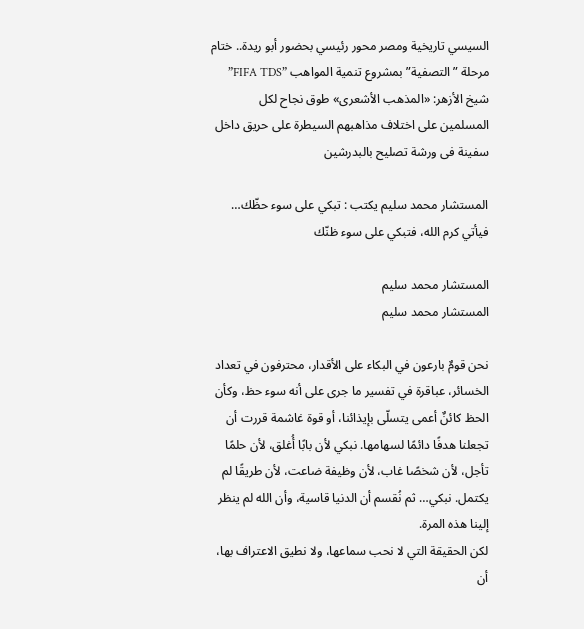السيسي تاريخية ومصر محور رئيسي بحضور أبو ريدة.. ختام مرحلة ”التصفية” بمشروع تنمية المواهب ”FIFA TDS” شيخ الأزهر: «المذهب الأشعرى» طوق نجاح لكل المسلمين على اختلاف مذاهبهم السيطرة على حريق داخل سفينة فى ورشة تصليح بالبدرشين

المستشار محمد سليم يكتب : تبكي على سوء حظّك… فيأتي كرم الله، فتبكي على سوء ظنّك

المستشار محمد سليم
المستشار محمد سليم

نحن قومٌ بارعون في البكاء على الأقدار، محترفون في تعداد الخسائر، عباقرة في تفسير ما جرى على أنه سوء حظ، وكأن الحظ كائنٌ أعمى يتسلّى بإيذائنا، أو قوة غاشمة قررت أن تجعلنا هدفًا دائمًا لسهامها. نبكي لأن بابًا أُغلق، لأن حلمًا تأجل، لأن شخصًا غاب، لأن وظيفة ضاعت، لأن طريقًا لم يكتمل. نبكي… ثم نُقسم أن الدنيا قاسية، وأن الله لم ينظر إلينا هذه المرة.
لكن الحقيقة التي لا نحب سماعها، ولا نطيق الاعتراف بها، أن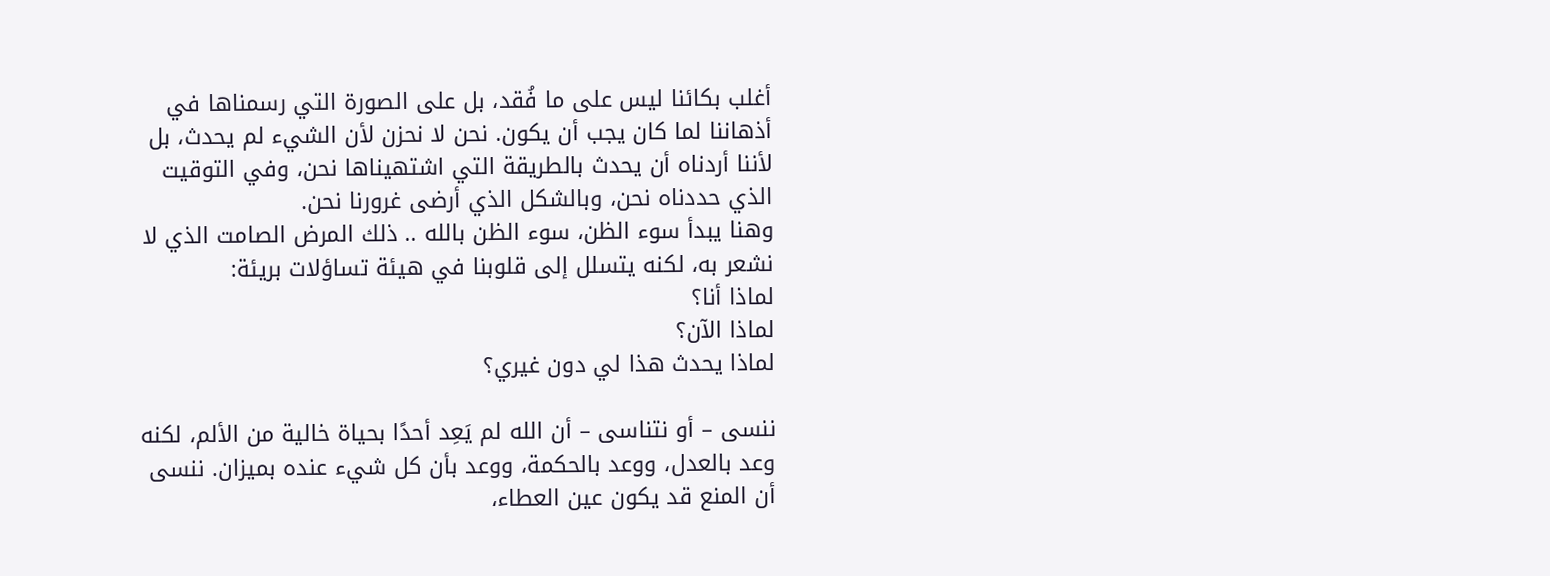أغلب بكائنا ليس على ما فُقد، بل على الصورة التي رسمناها في أذهاننا لما كان يجب أن يكون. نحن لا نحزن لأن الشيء لم يحدث، بل لأننا أردناه أن يحدث بالطريقة التي اشتهيناها نحن، وفي التوقيت الذي حددناه نحن، وبالشكل الذي أرضى غرورنا نحن.
وهنا يبدأ سوء الظن، سوء الظن بالله .. ذلك المرض الصامت الذي لا نشعر به، لكنه يتسلل إلى قلوبنا في هيئة تساؤلات بريئة:
لماذا أنا؟
لماذا الآن؟
لماذا يحدث هذا لي دون غيري؟

ننسى – أو نتناسى – أن الله لم يَعِد أحدًا بحياة خالية من الألم، لكنه وعد بالعدل، ووعد بالحكمة، ووعد بأن كل شيء عنده بميزان. ننسى أن المنع قد يكون عين العطاء،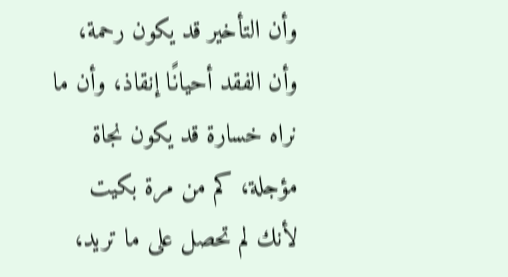وأن التأخير قد يكون رحمة، وأن الفقد أحيانًا إنقاذ، وأن ما نراه خسارة قد يكون نجاة مؤجلة، كم من مرة بكيت لأنك لم تحصل على ما تريد،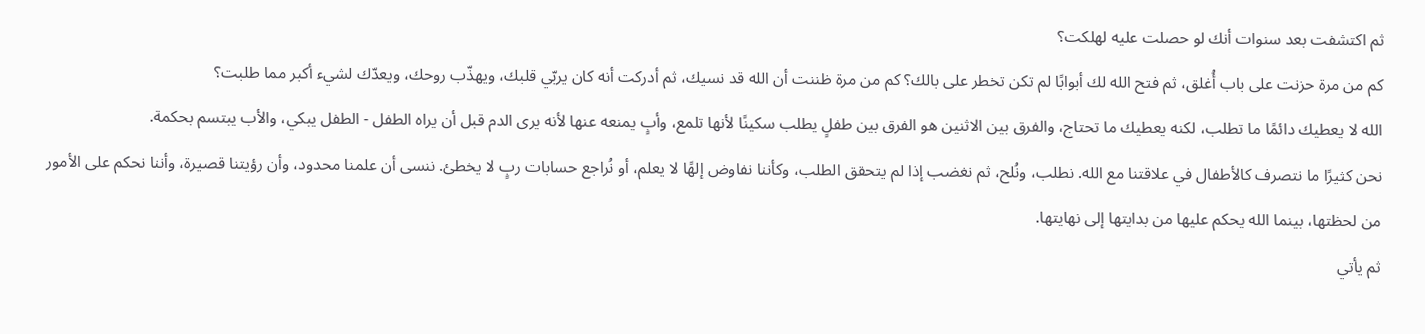ثم اكتشفت بعد سنوات أنك لو حصلت عليه لهلكت؟
كم من مرة حزنت على باب أُغلق، ثم فتح الله لك أبوابًا لم تكن تخطر على بالك؟ كم من مرة ظننت أن الله قد نسيك، ثم أدركت أنه كان يربّي قلبك، ويهذّب روحك، ويعدّك لشيء أكبر مما طلبت؟
الله لا يعطيك دائمًا ما تطلب، لكنه يعطيك ما تحتاج، والفرق بين الاثنين هو الفرق بين طفلٍ يطلب سكينًا لأنها تلمع، وأبٍ يمنعه عنها لأنه يرى الدم قبل أن يراه الطفل - الطفل يبكي، والأب يبتسم بحكمة.
نحن كثيرًا ما نتصرف كالأطفال في علاقتنا مع الله. نطلب، ونُلح، ثم نغضب إذا لم يتحقق الطلب، وكأننا نفاوض إلهًا لا يعلم، أو نُراجع حسابات ربٍ لا يخطئ. ننسى أن علمنا محدود، وأن رؤيتنا قصيرة، وأننا نحكم على الأمور من لحظتها، بينما الله يحكم عليها من بدايتها إلى نهايتها.
ثم يأتي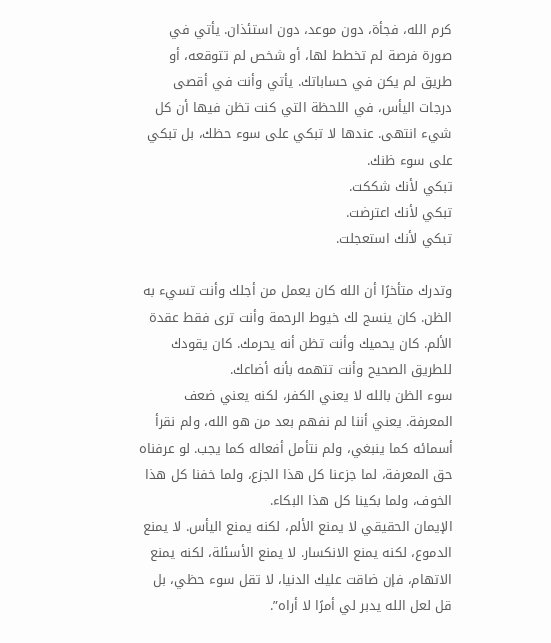كرم الله، فجأة، دون موعد، دون استئذان. يأتي في صورة فرصة لم تخطط لها، أو شخص لم تتوقعه، أو طريق لم يكن في حساباتك. يأتي وأنت في أقصى درجات اليأس، في اللحظة التي كنت تظن فيها أن كل شيء انتهى. عندها لا تبكي على سوء حظك، بل تبكي على سوء ظنك.
تبكي لأنك شككت.
تبكي لأنك اعترضت.
تبكي لأنك استعجلت.

وتدرك متأخرًا أن الله كان يعمل من أجلك وأنت تسيء به الظن. كان ينسج لك خيوط الرحمة وأنت ترى فقط عقدة الألم. كان يحميك وأنت تظن أنه يحرمك. كان يقودك للطريق الصحيح وأنت تتهمه بأنه أضاعك.
سوء الظن بالله لا يعني الكفر، لكنه يعني ضعف المعرفة. يعني أننا لم نفهم بعد من هو الله، ولم نقرأ أسمائه كما ينبغي، ولم نتأمل أفعاله كما يجب. لو عرفناه حق المعرفة، لما جزعنا كل هذا الجزع، ولما خفنا كل هذا الخوف، ولما بكينا كل هذا البكاء.
الإيمان الحقيقي لا يمنع الألم، لكنه يمنع اليأس. لا يمنع الدموع، لكنه يمنع الانكسار. لا يمنع الأسئلة، لكنه يمنع الاتهام، فإن ضاقت عليك الدنيا، لا تقل سوء حظي، بل قل لعل الله يدبر لي أمرًا لا أراه”.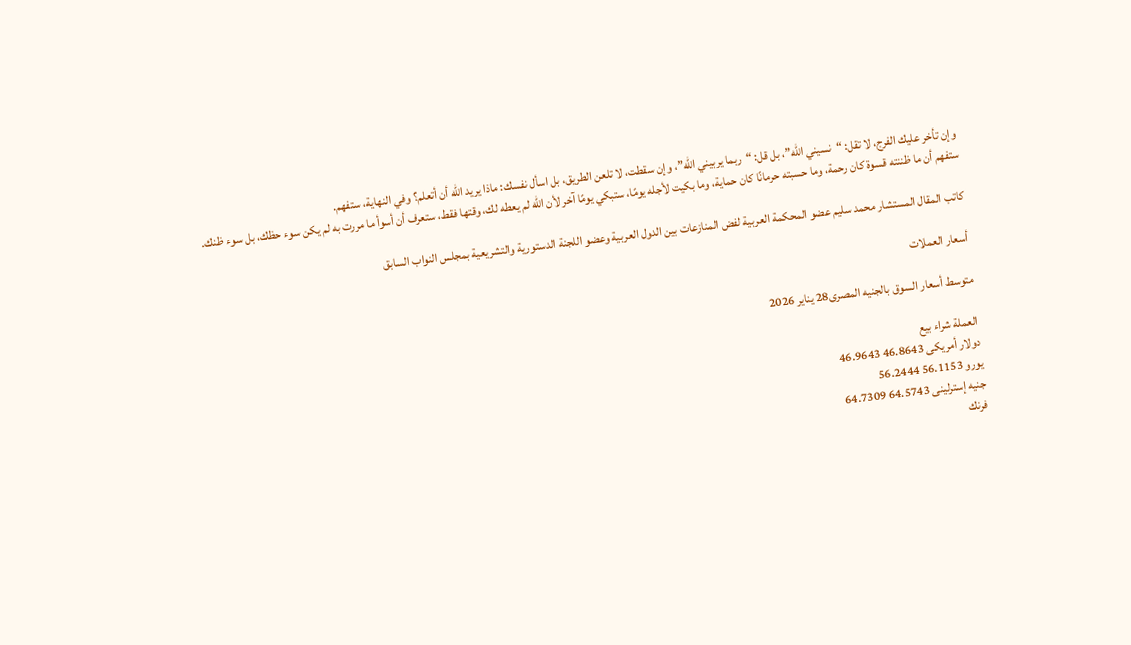وإن تأخر عليك الفرج، لا تقل: “نسيني الله”، بل قل: “ربما يربيني الله”، وإن سقطت، لا تلعن الطريق، بل اسأل نفسك: ماذا يريد الله أن أتعلم؟ وفي النهاية، ستفهم.
ستفهم أن ما ظننته قسوة كان رحمة، وما حسبته حرمانًا كان حماية، وما بكيت لأجله يومًا، ستبكي يومًا آخر لأن الله لم يعطه لك، وقتها فقط، ستعرف أن أسوأ ما مررت به لم يكن سوء حظك، بل سوء ظنك.

كاتب المقال المستشار محمد سليم عضو المحكمة العربية لفض المنازعات بين الدول العربية وعضو اللجنة الدستورية والتشريعية بمجلس النواب السابق

أسعار العملات

متوسط أسعار السوق بالجنيه المصرى28 يناير 2026

العملة شراء بيع
دولار أمريكى 46.8643 46.9643
يورو 56.1153 56.2444
جنيه إسترلينى 64.5743 64.7309
فرنك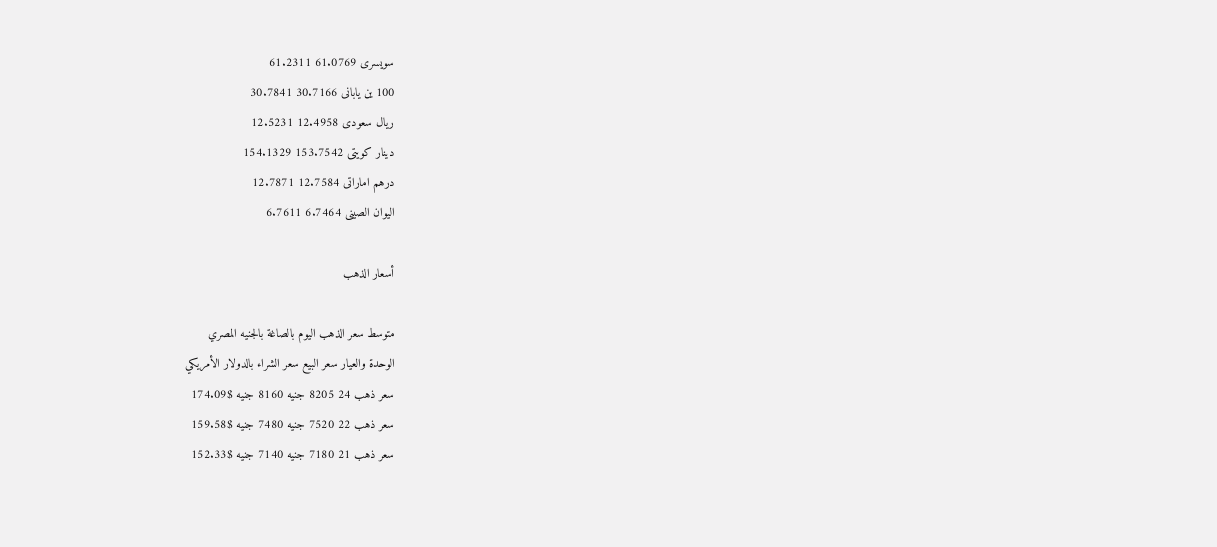سويسرى 61.0769 61.2311
100 ين يابانى 30.7166 30.7841
ريال سعودى 12.4958 12.5231
دينار كويتى 153.7542 154.1329
درهم اماراتى 12.7584 12.7871
اليوان الصينى 6.7464 6.7611

أسعار الذهب

متوسط سعر الذهب اليوم بالصاغة بالجنيه المصري
الوحدة والعيار سعر البيع سعر الشراء بالدولار الأمريكي
سعر ذهب 24 8205 جنيه 8160 جنيه $174.09
سعر ذهب 22 7520 جنيه 7480 جنيه $159.58
سعر ذهب 21 7180 جنيه 7140 جنيه $152.33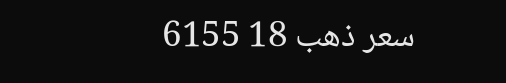سعر ذهب 18 6155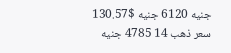جنيه 6120 جنيه $130.57
سعر ذهب 14 4785 جنيه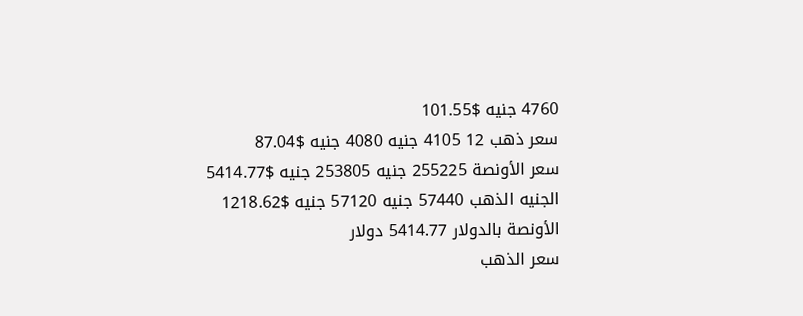4760 جنيه $101.55
سعر ذهب 12 4105 جنيه 4080 جنيه $87.04
سعر الأونصة 255225 جنيه 253805 جنيه $5414.77
الجنيه الذهب 57440 جنيه 57120 جنيه $1218.62
الأونصة بالدولار 5414.77 دولار
سعر الذهب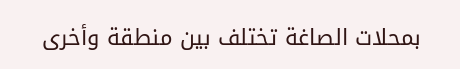بمحلات الصاغة تختلف بين منطقة وأخرى